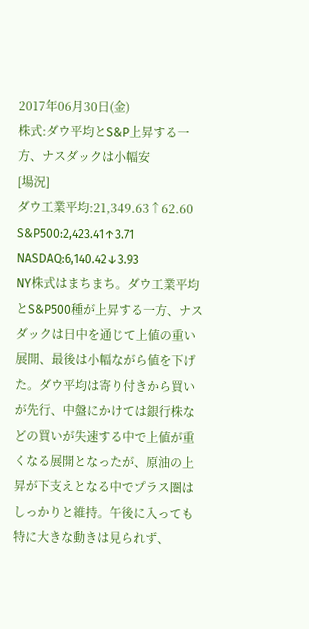2017年06月30日(金)
株式:ダウ平均とS&P上昇する一方、ナスダックは小幅安
[場況]
ダウ工業平均:21,349.63↑62.60
S&P500:2,423.41↑3.71
NASDAQ:6,140.42↓3.93
NY株式はまちまち。ダウ工業平均とS&P500種が上昇する一方、ナスダックは日中を通じて上値の重い展開、最後は小幅ながら値を下げた。ダウ平均は寄り付きから買いが先行、中盤にかけては銀行株などの買いが失速する中で上値が重くなる展開となったが、原油の上昇が下支えとなる中でプラス圏はしっかりと維持。午後に入っても特に大きな動きは見られず、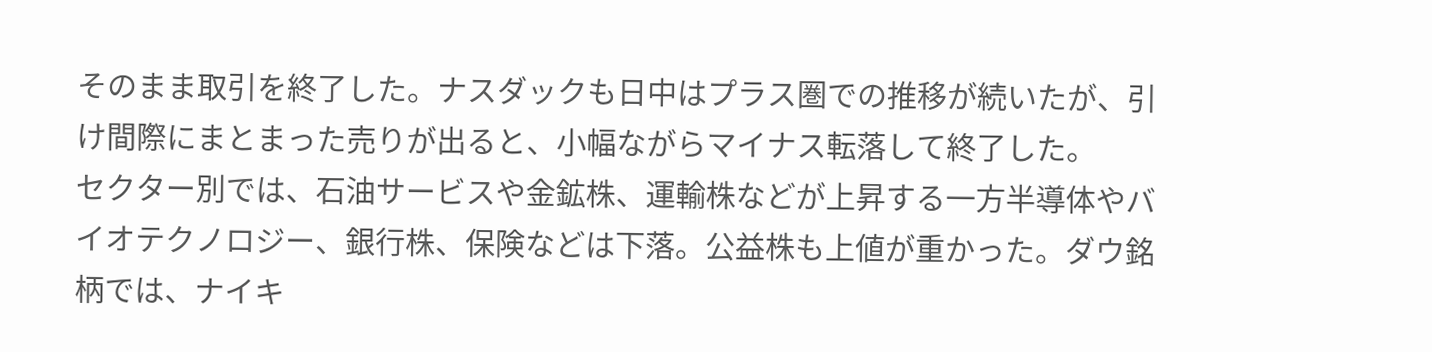そのまま取引を終了した。ナスダックも日中はプラス圏での推移が続いたが、引け間際にまとまった売りが出ると、小幅ながらマイナス転落して終了した。
セクター別では、石油サービスや金鉱株、運輸株などが上昇する一方半導体やバイオテクノロジー、銀行株、保険などは下落。公益株も上値が重かった。ダウ銘柄では、ナイキ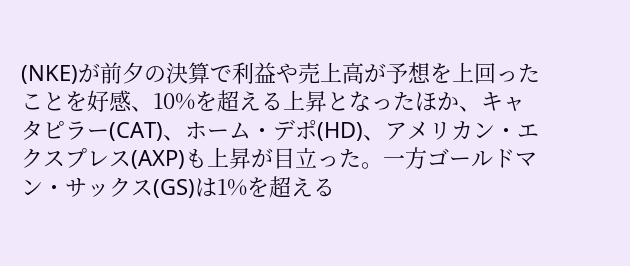(NKE)が前夕の決算で利益や売上高が予想を上回ったことを好感、10%を超える上昇となったほか、キャタピラー(CAT)、ホーム・デポ(HD)、アメリカン・エクスプレス(AXP)も上昇が目立った。一方ゴールドマン・サックス(GS)は1%を超える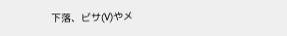下落、ビサ(V)やメ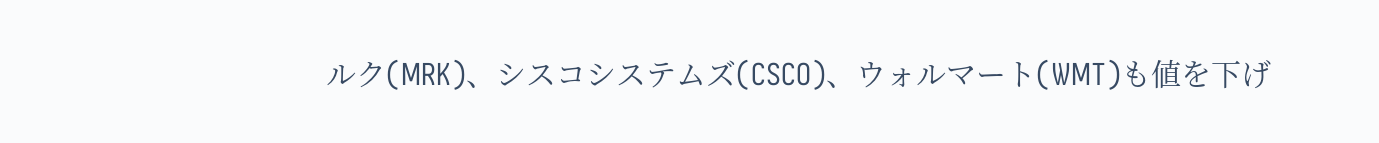ルク(MRK)、シスコシステムズ(CSCO)、ウォルマート(WMT)も値を下げ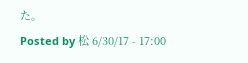た。
Posted by 松 6/30/17 - 17:00